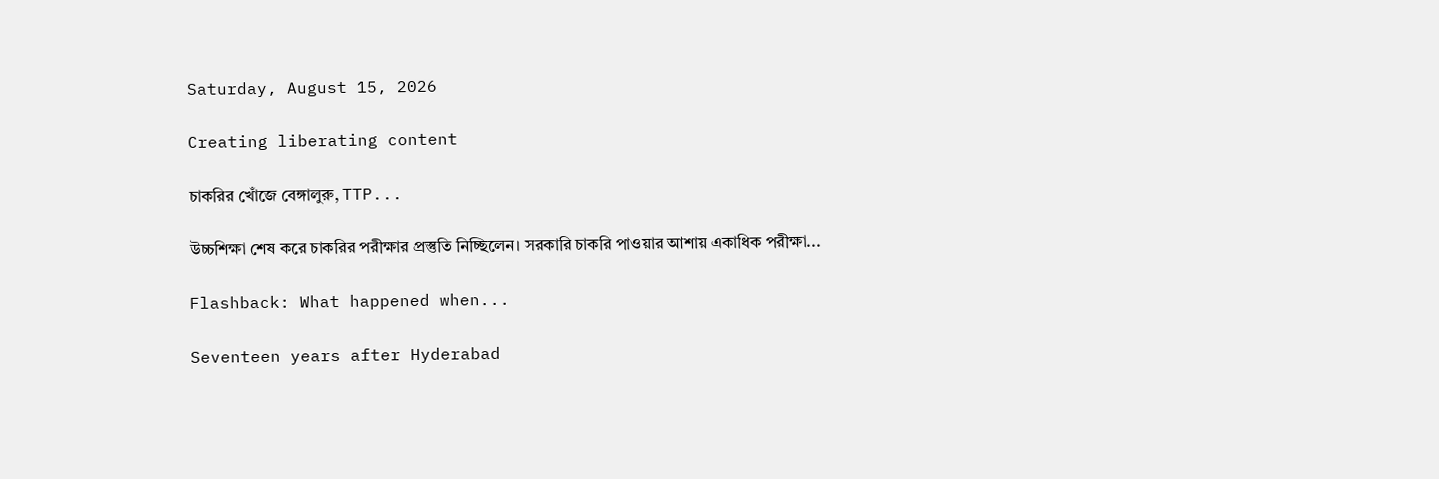Saturday, August 15, 2026

Creating liberating content

চাকরির খোঁজে বেঙ্গালুরু, TTP...

উচ্চশিক্ষা শেষ করে চাকরির পরীক্ষার প্রস্তুতি নিচ্ছিলেন। সরকারি চাকরি পাওয়ার আশায় একাধিক পরীক্ষা...

Flashback: What happened when...

Seventeen years after Hyderabad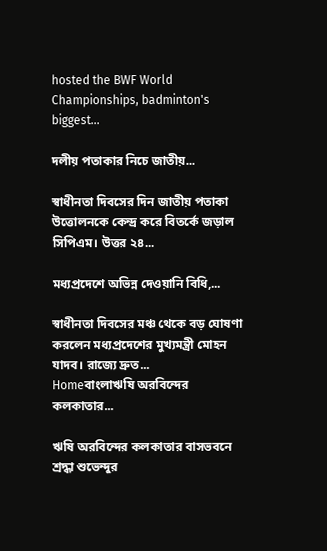hosted the BWF World Championships, badminton's biggest...

দলীয় পতাকার নিচে জাতীয়...

স্বাধীনতা দিবসের দিন জাতীয় পতাকা উত্তোলনকে কেন্দ্র করে বিতর্কে জড়াল সিপিএম। উত্তর ২৪...

মধ্যপ্রদেশে অভিন্ন দেওয়ানি বিধি,...

স্বাধীনতা দিবসের মঞ্চ থেকে বড় ঘোষণা করলেন মধ্যপ্রদেশের মুখ্যমন্ত্রী মোহন যাদব। রাজ্যে দ্রুত...
Homeবাংলাঋষি অরবিন্দের কলকাতার...

ঋষি অরবিন্দের কলকাতার বাসভবনে শ্রদ্ধা শুভেন্দুর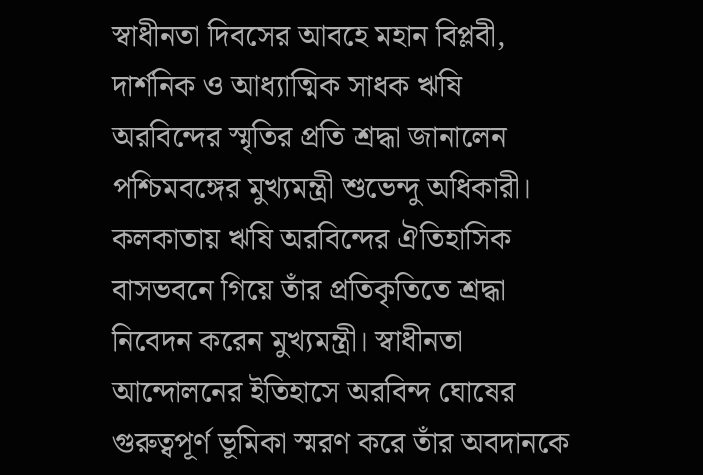স্বাধীনতা দিবসের আবহে মহান বিপ্লবী, দার্শনিক ও আধ্যাত্মিক সাধক ঋষি অরবিন্দের স্মৃতির প্রতি শ্রদ্ধা জানালেন পশ্চিমবঙ্গের মুখ্যমন্ত্রী শুভেন্দু অধিকারী। কলকাতায় ঋষি অরবিন্দের ঐতিহাসিক বাসভবনে গিয়ে তাঁর প্রতিকৃতিতে শ্রদ্ধা নিবেদন করেন মুখ্যমন্ত্রী। স্বাধীনতা আন্দোলনের ইতিহাসে অরবিন্দ ঘোষের গুরুত্বপূর্ণ ভূমিকা স্মরণ করে তাঁর অবদানকে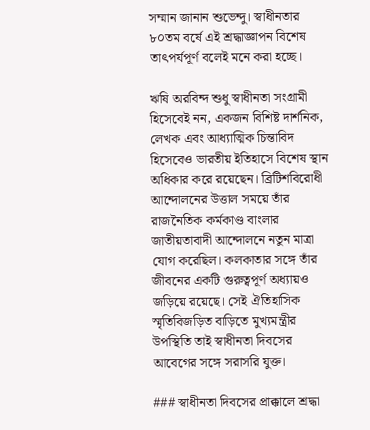সম্মান জানান শুভেন্দু। স্বাধীনতার ৮০তম বর্ষে এই শ্রদ্ধাজ্ঞাপন বিশেষ তাৎপর্যপূর্ণ বলেই মনে করা হচ্ছে।

ঋষি অরবিন্দ শুধু স্বাধীনতা সংগ্রামী হিসেবেই নন, একজন বিশিষ্ট দার্শনিক, লেখক এবং আধ্যাত্মিক চিন্তাবিদ হিসেবেও ভারতীয় ইতিহাসে বিশেষ স্থান অধিকার করে রয়েছেন। ব্রিটিশবিরোধী আন্দোলনের উত্তাল সময়ে তাঁর রাজনৈতিক কর্মকাণ্ড বাংলার জাতীয়তাবাদী আন্দোলনে নতুন মাত্রা যোগ করেছিল। কলকাতার সঙ্গে তাঁর জীবনের একটি গুরুত্বপূর্ণ অধ্যায়ও জড়িয়ে রয়েছে। সেই ঐতিহাসিক স্মৃতিবিজড়িত বাড়িতে মুখ্যমন্ত্রীর উপস্থিতি তাই স্বাধীনতা দিবসের আবেগের সঙ্গে সরাসরি যুক্ত।

### স্বাধীনতা দিবসের প্রাক্কালে শ্রদ্ধা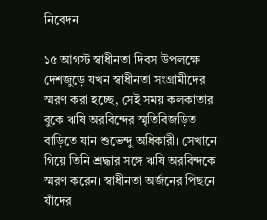নিবেদন

১৫ আগস্ট স্বাধীনতা দিবস উপলক্ষে দেশজুড়ে যখন স্বাধীনতা সংগ্রামীদের স্মরণ করা হচ্ছে, সেই সময় কলকাতার বুকে ঋষি অরবিন্দের স্মৃতিবিজড়িত বাড়িতে যান শুভেন্দু অধিকারী। সেখানে গিয়ে তিনি শ্রদ্ধার সঙ্গে ঋষি অরবিন্দকে স্মরণ করেন। স্বাধীনতা অর্জনের পিছনে যাঁদের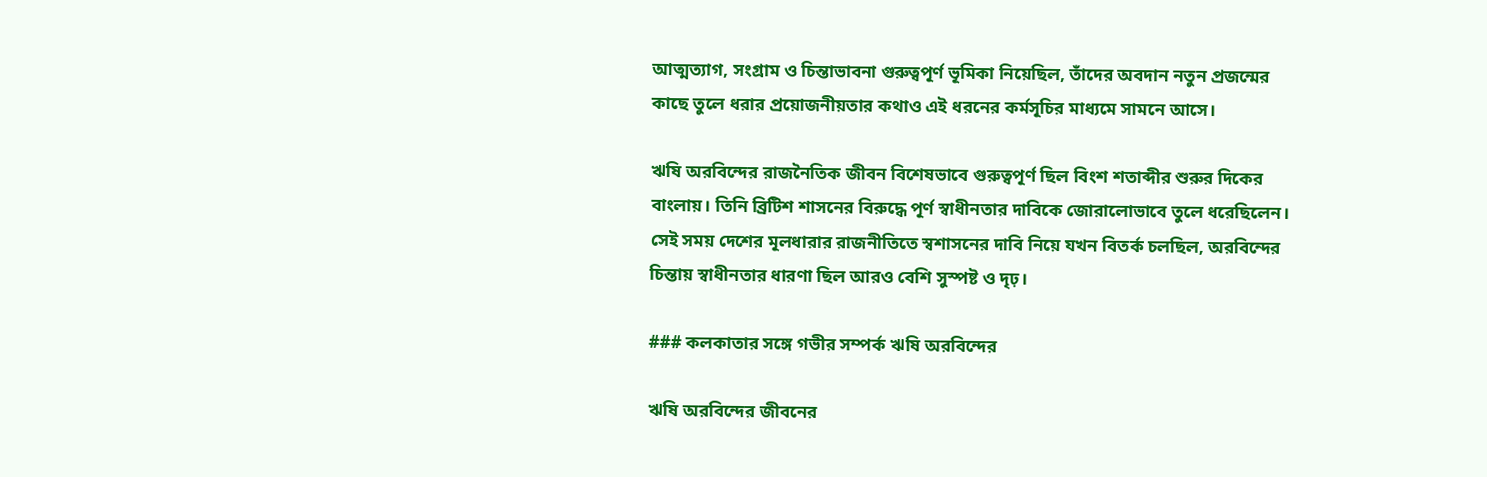আত্মত্যাগ, সংগ্রাম ও চিন্তাভাবনা গুরুত্বপূর্ণ ভূমিকা নিয়েছিল, তাঁদের অবদান নতুন প্রজন্মের কাছে তুলে ধরার প্রয়োজনীয়তার কথাও এই ধরনের কর্মসূচির মাধ্যমে সামনে আসে।

ঋষি অরবিন্দের রাজনৈতিক জীবন বিশেষভাবে গুরুত্বপূর্ণ ছিল বিংশ শতাব্দীর শুরুর দিকের বাংলায়। তিনি ব্রিটিশ শাসনের বিরুদ্ধে পূর্ণ স্বাধীনতার দাবিকে জোরালোভাবে তুলে ধরেছিলেন। সেই সময় দেশের মূলধারার রাজনীতিতে স্বশাসনের দাবি নিয়ে যখন বিতর্ক চলছিল, অরবিন্দের চিন্তায় স্বাধীনতার ধারণা ছিল আরও বেশি সুস্পষ্ট ও দৃঢ়।

### কলকাতার সঙ্গে গভীর সম্পর্ক ঋষি অরবিন্দের

ঋষি অরবিন্দের জীবনের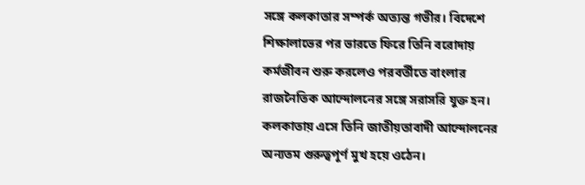সঙ্গে কলকাতার সম্পর্ক অত্যন্ত গভীর। বিদেশে শিক্ষালাভের পর ভারতে ফিরে তিনি বরোদায় কর্মজীবন শুরু করলেও পরবর্তীতে বাংলার রাজনৈতিক আন্দোলনের সঙ্গে সরাসরি যুক্ত হন। কলকাতায় এসে তিনি জাতীয়তাবাদী আন্দোলনের অন্যতম গুরুত্বপূর্ণ মুখ হয়ে ওঠেন।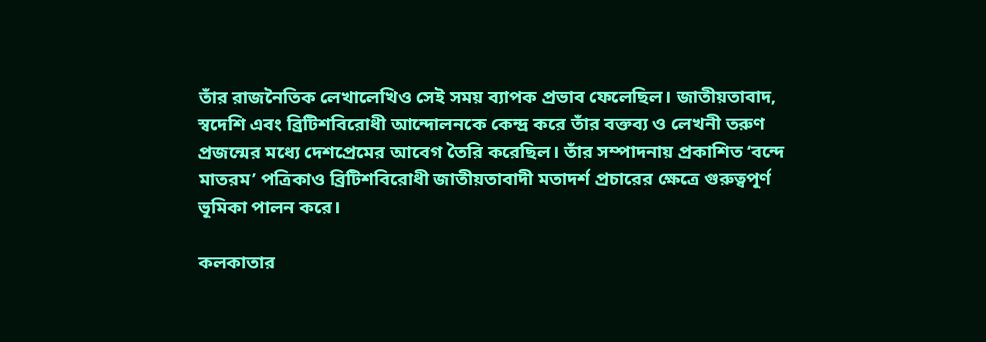তাঁর রাজনৈতিক লেখালেখিও সেই সময় ব্যাপক প্রভাব ফেলেছিল। জাতীয়তাবাদ, স্বদেশি এবং ব্রিটিশবিরোধী আন্দোলনকে কেন্দ্র করে তাঁর বক্তব্য ও লেখনী তরুণ প্রজন্মের মধ্যে দেশপ্রেমের আবেগ তৈরি করেছিল। তাঁর সম্পাদনায় প্রকাশিত ‘বন্দে মাতরম’ পত্রিকাও ব্রিটিশবিরোধী জাতীয়তাবাদী মতাদর্শ প্রচারের ক্ষেত্রে গুরুত্বপূর্ণ ভূমিকা পালন করে।

কলকাতার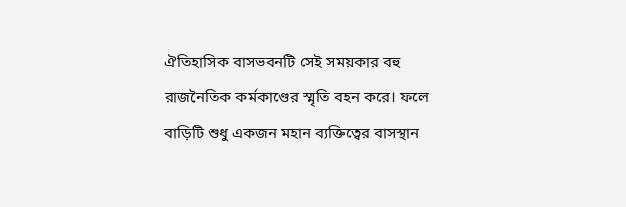ঐতিহাসিক বাসভবনটি সেই সময়কার বহু রাজনৈতিক কর্মকাণ্ডের স্মৃতি বহন করে। ফলে বাড়িটি শুধু একজন মহান ব্যক্তিত্বের বাসস্থান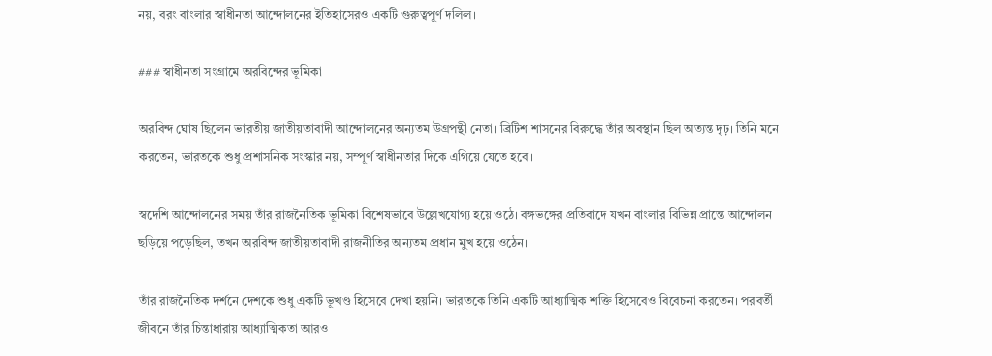নয়, বরং বাংলার স্বাধীনতা আন্দোলনের ইতিহাসেরও একটি গুরুত্বপূর্ণ দলিল।

### স্বাধীনতা সংগ্রামে অরবিন্দের ভূমিকা

অরবিন্দ ঘোষ ছিলেন ভারতীয় জাতীয়তাবাদী আন্দোলনের অন্যতম উগ্রপন্থী নেতা। ব্রিটিশ শাসনের বিরুদ্ধে তাঁর অবস্থান ছিল অত্যন্ত দৃঢ়। তিনি মনে করতেন, ভারতকে শুধু প্রশাসনিক সংস্কার নয়, সম্পূর্ণ স্বাধীনতার দিকে এগিয়ে যেতে হবে।

স্বদেশি আন্দোলনের সময় তাঁর রাজনৈতিক ভূমিকা বিশেষভাবে উল্লেখযোগ্য হয়ে ওঠে। বঙ্গভঙ্গের প্রতিবাদে যখন বাংলার বিভিন্ন প্রান্তে আন্দোলন ছড়িয়ে পড়েছিল, তখন অরবিন্দ জাতীয়তাবাদী রাজনীতির অন্যতম প্রধান মুখ হয়ে ওঠেন।

তাঁর রাজনৈতিক দর্শনে দেশকে শুধু একটি ভূখণ্ড হিসেবে দেখা হয়নি। ভারতকে তিনি একটি আধ্যাত্মিক শক্তি হিসেবেও বিবেচনা করতেন। পরবর্তী জীবনে তাঁর চিন্তাধারায় আধ্যাত্মিকতা আরও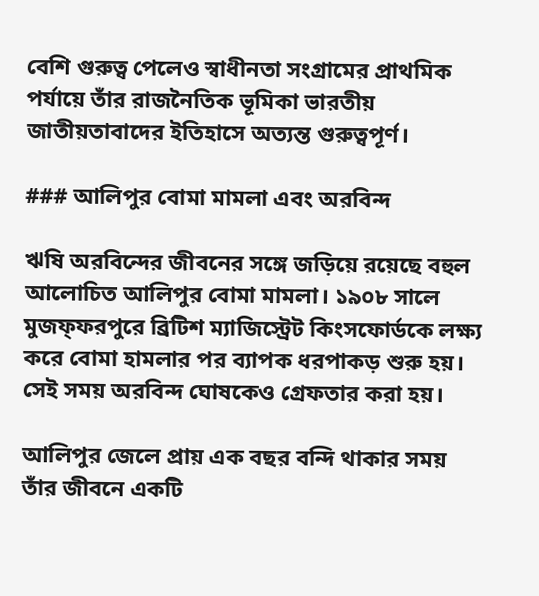বেশি গুরুত্ব পেলেও স্বাধীনতা সংগ্রামের প্রাথমিক পর্যায়ে তাঁর রাজনৈতিক ভূমিকা ভারতীয় জাতীয়তাবাদের ইতিহাসে অত্যন্ত গুরুত্বপূর্ণ।

### আলিপুর বোমা মামলা এবং অরবিন্দ

ঋষি অরবিন্দের জীবনের সঙ্গে জড়িয়ে রয়েছে বহুল আলোচিত আলিপুর বোমা মামলা। ১৯০৮ সালে মুজফ্ফরপুরে ব্রিটিশ ম্যাজিস্ট্রেট কিংসফোর্ডকে লক্ষ্য করে বোমা হামলার পর ব্যাপক ধরপাকড় শুরু হয়। সেই সময় অরবিন্দ ঘোষকেও গ্রেফতার করা হয়।

আলিপুর জেলে প্রায় এক বছর বন্দি থাকার সময় তাঁর জীবনে একটি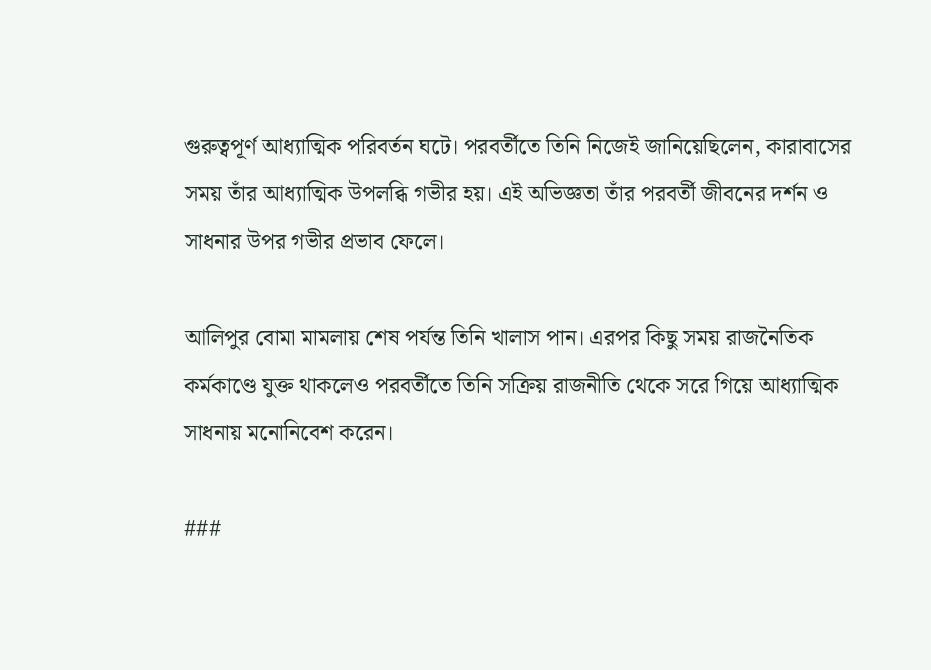গুরুত্বপূর্ণ আধ্যাত্মিক পরিবর্তন ঘটে। পরবর্তীতে তিনি নিজেই জানিয়েছিলেন, কারাবাসের সময় তাঁর আধ্যাত্মিক উপলব্ধি গভীর হয়। এই অভিজ্ঞতা তাঁর পরবর্তী জীবনের দর্শন ও সাধনার উপর গভীর প্রভাব ফেলে।

আলিপুর বোমা মামলায় শেষ পর্যন্ত তিনি খালাস পান। এরপর কিছু সময় রাজনৈতিক কর্মকাণ্ডে যুক্ত থাকলেও পরবর্তীতে তিনি সক্রিয় রাজনীতি থেকে সরে গিয়ে আধ্যাত্মিক সাধনায় মনোনিবেশ করেন।

###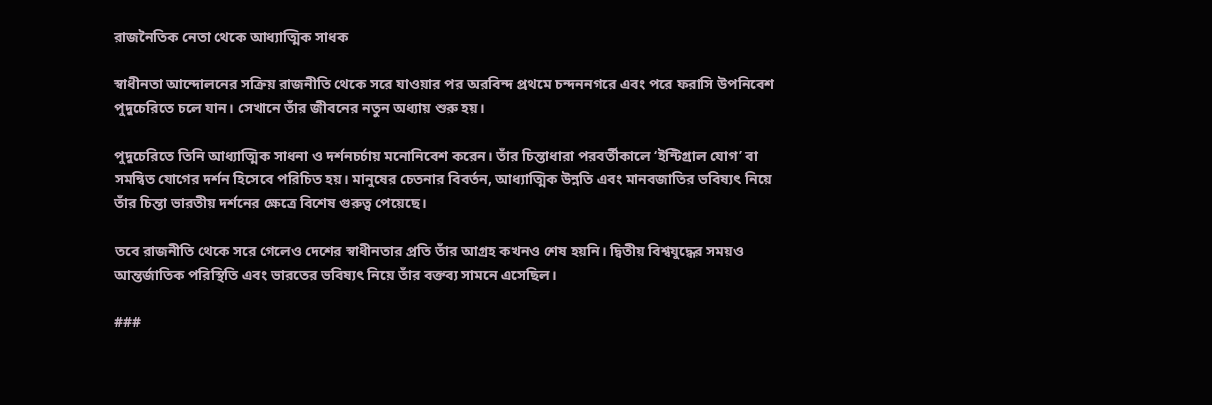রাজনৈতিক নেতা থেকে আধ্যাত্মিক সাধক

স্বাধীনতা আন্দোলনের সক্রিয় রাজনীতি থেকে সরে যাওয়ার পর অরবিন্দ প্রথমে চন্দননগরে এবং পরে ফরাসি উপনিবেশ পুদুচেরিতে চলে যান। সেখানে তাঁর জীবনের নতুন অধ্যায় শুরু হয়।

পুদুচেরিতে তিনি আধ্যাত্মিক সাধনা ও দর্শনচর্চায় মনোনিবেশ করেন। তাঁর চিন্তাধারা পরবর্তীকালে ‘ইন্টিগ্রাল যোগ’ বা সমন্বিত যোগের দর্শন হিসেবে পরিচিত হয়। মানুষের চেতনার বিবর্তন, আধ্যাত্মিক উন্নতি এবং মানবজাতির ভবিষ্যৎ নিয়ে তাঁর চিন্তা ভারতীয় দর্শনের ক্ষেত্রে বিশেষ গুরুত্ব পেয়েছে।

তবে রাজনীতি থেকে সরে গেলেও দেশের স্বাধীনতার প্রতি তাঁর আগ্রহ কখনও শেষ হয়নি। দ্বিতীয় বিশ্বযুদ্ধের সময়ও আন্তর্জাতিক পরিস্থিতি এবং ভারতের ভবিষ্যৎ নিয়ে তাঁর বক্তব্য সামনে এসেছিল।

###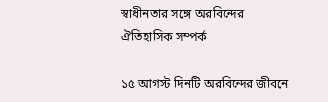স্বাধীনতার সঙ্গে অরবিন্দের ঐতিহাসিক সম্পর্ক

১৫ আগস্ট দিনটি অরবিন্দের জীবনে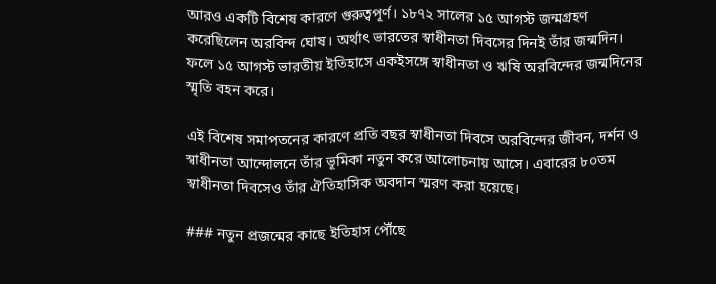আরও একটি বিশেষ কারণে গুরুত্বপূর্ণ। ১৮৭২ সালের ১৫ আগস্ট জন্মগ্রহণ করেছিলেন অরবিন্দ ঘোষ। অর্থাৎ ভারতের স্বাধীনতা দিবসের দিনই তাঁর জন্মদিন। ফলে ১৫ আগস্ট ভারতীয় ইতিহাসে একইসঙ্গে স্বাধীনতা ও ঋষি অরবিন্দের জন্মদিনের স্মৃতি বহন করে।

এই বিশেষ সমাপতনের কারণে প্রতি বছর স্বাধীনতা দিবসে অরবিন্দের জীবন, দর্শন ও স্বাধীনতা আন্দোলনে তাঁর ভূমিকা নতুন করে আলোচনায় আসে। এবারের ৮০তম স্বাধীনতা দিবসেও তাঁর ঐতিহাসিক অবদান স্মরণ করা হয়েছে।

### নতুন প্রজন্মের কাছে ইতিহাস পৌঁছে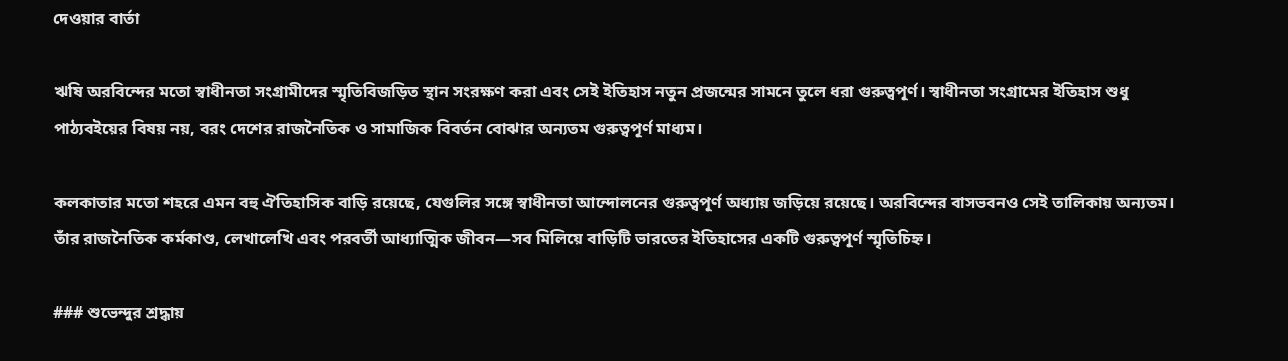দেওয়ার বার্তা

ঋষি অরবিন্দের মতো স্বাধীনতা সংগ্রামীদের স্মৃতিবিজড়িত স্থান সংরক্ষণ করা এবং সেই ইতিহাস নতুন প্রজন্মের সামনে তুলে ধরা গুরুত্বপূর্ণ। স্বাধীনতা সংগ্রামের ইতিহাস শুধু পাঠ্যবইয়ের বিষয় নয়, বরং দেশের রাজনৈতিক ও সামাজিক বিবর্তন বোঝার অন্যতম গুরুত্বপূর্ণ মাধ্যম।

কলকাতার মতো শহরে এমন বহু ঐতিহাসিক বাড়ি রয়েছে, যেগুলির সঙ্গে স্বাধীনতা আন্দোলনের গুরুত্বপূর্ণ অধ্যায় জড়িয়ে রয়েছে। অরবিন্দের বাসভবনও সেই তালিকায় অন্যতম। তাঁর রাজনৈতিক কর্মকাণ্ড, লেখালেখি এবং পরবর্তী আধ্যাত্মিক জীবন—সব মিলিয়ে বাড়িটি ভারতের ইতিহাসের একটি গুরুত্বপূর্ণ স্মৃতিচিহ্ন।

### শুভেন্দুর শ্রদ্ধায়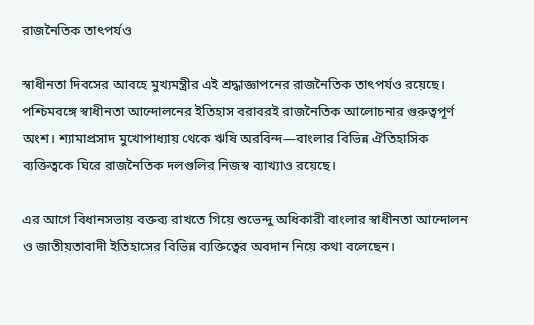রাজনৈতিক তাৎপর্যও

স্বাধীনতা দিবসের আবহে মুখ্যমন্ত্রীর এই শ্রদ্ধাজ্ঞাপনের রাজনৈতিক তাৎপর্যও রয়েছে। পশ্চিমবঙ্গে স্বাধীনতা আন্দোলনের ইতিহাস বরাবরই রাজনৈতিক আলোচনার গুরুত্বপূর্ণ অংশ। শ্যামাপ্রসাদ মুখোপাধ্যায় থেকে ঋষি অরবিন্দ—বাংলার বিভিন্ন ঐতিহাসিক ব্যক্তিত্বকে ঘিরে রাজনৈতিক দলগুলির নিজস্ব ব্যাখ্যাও রয়েছে।

এর আগে বিধানসভায় বক্তব্য রাখতে গিয়ে শুভেন্দু অধিকারী বাংলার স্বাধীনতা আন্দোলন ও জাতীয়তাবাদী ইতিহাসের বিভিন্ন ব্যক্তিত্বের অবদান নিয়ে কথা বলেছেন।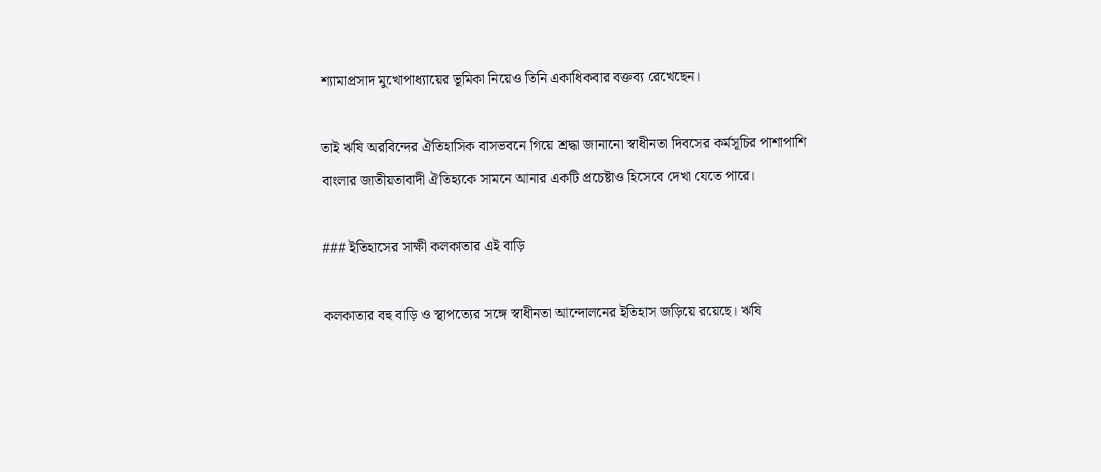শ্যামাপ্রসাদ মুখোপাধ্যায়ের ভূমিকা নিয়েও তিনি একাধিকবার বক্তব্য রেখেছেন।

তাই ঋষি অরবিন্দের ঐতিহাসিক বাসভবনে গিয়ে শ্রদ্ধা জানানো স্বাধীনতা দিবসের কর্মসূচির পাশাপাশি বাংলার জাতীয়তাবাদী ঐতিহ্যকে সামনে আনার একটি প্রচেষ্টাও হিসেবে দেখা যেতে পারে।

### ইতিহাসের সাক্ষী কলকাতার এই বাড়ি

কলকাতার বহু বাড়ি ও স্থাপত্যের সঙ্গে স্বাধীনতা আন্দোলনের ইতিহাস জড়িয়ে রয়েছে। ঋষি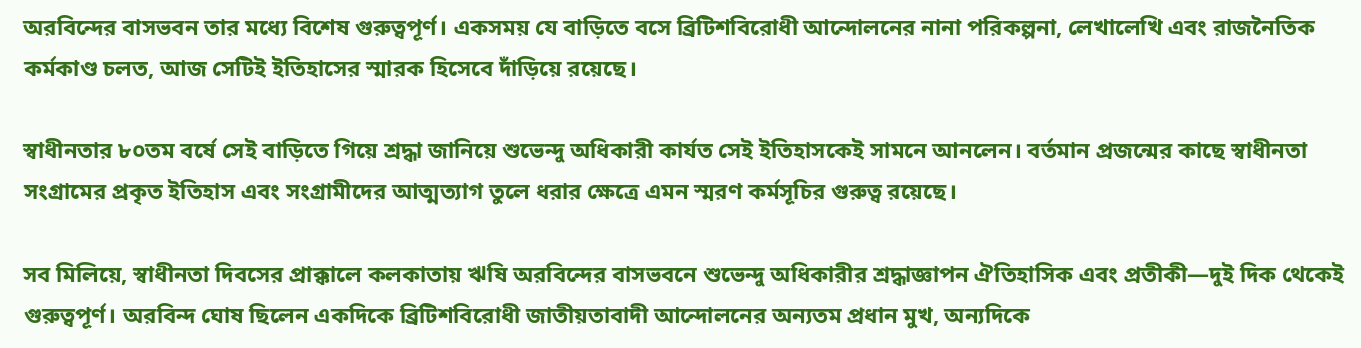অরবিন্দের বাসভবন তার মধ্যে বিশেষ গুরুত্বপূর্ণ। একসময় যে বাড়িতে বসে ব্রিটিশবিরোধী আন্দোলনের নানা পরিকল্পনা, লেখালেখি এবং রাজনৈতিক কর্মকাণ্ড চলত, আজ সেটিই ইতিহাসের স্মারক হিসেবে দাঁড়িয়ে রয়েছে।

স্বাধীনতার ৮০তম বর্ষে সেই বাড়িতে গিয়ে শ্রদ্ধা জানিয়ে শুভেন্দু অধিকারী কার্যত সেই ইতিহাসকেই সামনে আনলেন। বর্তমান প্রজন্মের কাছে স্বাধীনতা সংগ্রামের প্রকৃত ইতিহাস এবং সংগ্রামীদের আত্মত্যাগ তুলে ধরার ক্ষেত্রে এমন স্মরণ কর্মসূচির গুরুত্ব রয়েছে।

সব মিলিয়ে, স্বাধীনতা দিবসের প্রাক্কালে কলকাতায় ঋষি অরবিন্দের বাসভবনে শুভেন্দু অধিকারীর শ্রদ্ধাজ্ঞাপন ঐতিহাসিক এবং প্রতীকী—দুই দিক থেকেই গুরুত্বপূর্ণ। অরবিন্দ ঘোষ ছিলেন একদিকে ব্রিটিশবিরোধী জাতীয়তাবাদী আন্দোলনের অন্যতম প্রধান মুখ, অন্যদিকে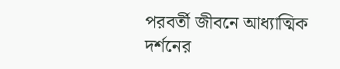পরবর্তী জীবনে আধ্যাত্মিক দর্শনের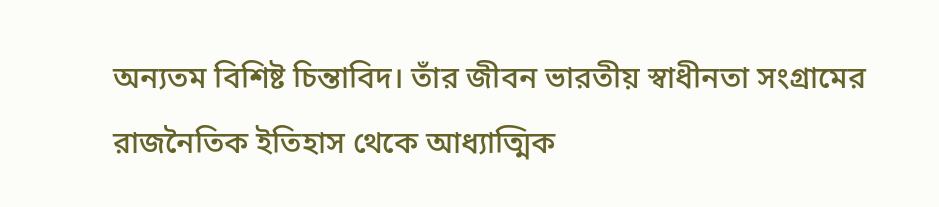অন্যতম বিশিষ্ট চিন্তাবিদ। তাঁর জীবন ভারতীয় স্বাধীনতা সংগ্রামের রাজনৈতিক ইতিহাস থেকে আধ্যাত্মিক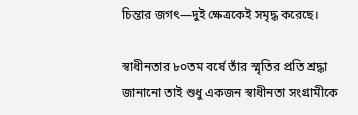চিন্তার জগৎ—দুই ক্ষেত্রকেই সমৃদ্ধ করেছে।

স্বাধীনতার ৮০তম বর্ষে তাঁর স্মৃতির প্রতি শ্রদ্ধা জানানো তাই শুধু একজন স্বাধীনতা সংগ্রামীকে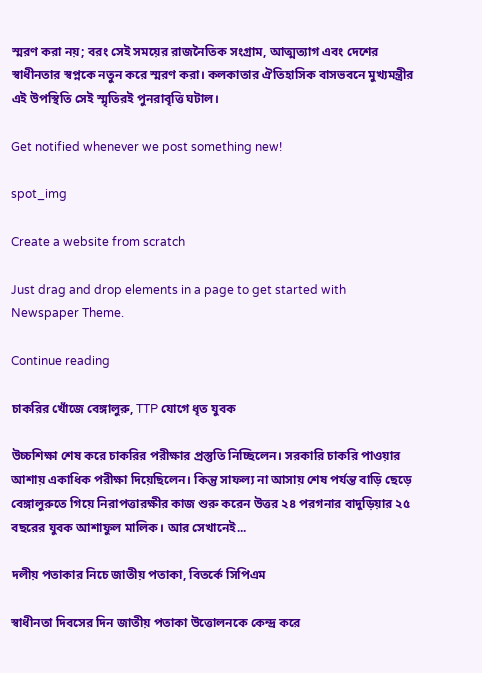স্মরণ করা নয়; বরং সেই সময়ের রাজনৈতিক সংগ্রাম, আত্মত্যাগ এবং দেশের স্বাধীনতার স্বপ্নকে নতুন করে স্মরণ করা। কলকাতার ঐতিহাসিক বাসভবনে মুখ্যমন্ত্রীর এই উপস্থিতি সেই স্মৃতিরই পুনরাবৃত্তি ঘটাল।

Get notified whenever we post something new!

spot_img

Create a website from scratch

Just drag and drop elements in a page to get started with Newspaper Theme.

Continue reading

চাকরির খোঁজে বেঙ্গালুরু, TTP যোগে ধৃত যুবক

উচ্চশিক্ষা শেষ করে চাকরির পরীক্ষার প্রস্তুতি নিচ্ছিলেন। সরকারি চাকরি পাওয়ার আশায় একাধিক পরীক্ষা দিয়েছিলেন। কিন্তু সাফল্য না আসায় শেষ পর্যন্ত বাড়ি ছেড়ে বেঙ্গালুরুতে গিয়ে নিরাপত্তারক্ষীর কাজ শুরু করেন উত্তর ২৪ পরগনার বাদুড়িয়ার ২৫ বছরের যুবক আশাফুল মালিক। আর সেখানেই...

দলীয় পতাকার নিচে জাতীয় পতাকা, বিতর্কে সিপিএম

স্বাধীনতা দিবসের দিন জাতীয় পতাকা উত্তোলনকে কেন্দ্র করে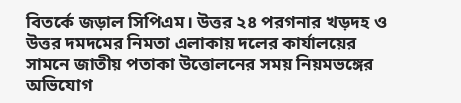বিতর্কে জড়াল সিপিএম। উত্তর ২৪ পরগনার খড়দহ ও উত্তর দমদমের নিমতা এলাকায় দলের কার্যালয়ের সামনে জাতীয় পতাকা উত্তোলনের সময় নিয়মভঙ্গের অভিযোগ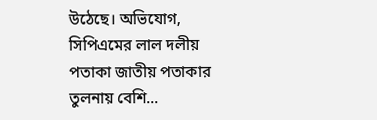উঠেছে। অভিযোগ, সিপিএমের লাল দলীয় পতাকা জাতীয় পতাকার তুলনায় বেশি...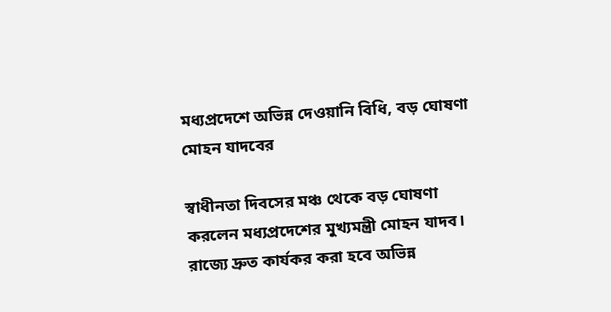মধ্যপ্রদেশে অভিন্ন দেওয়ানি বিধি, বড় ঘোষণা মোহন যাদবের

স্বাধীনতা দিবসের মঞ্চ থেকে বড় ঘোষণা করলেন মধ্যপ্রদেশের মুখ্যমন্ত্রী মোহন যাদব। রাজ্যে দ্রুত কার্যকর করা হবে অভিন্ন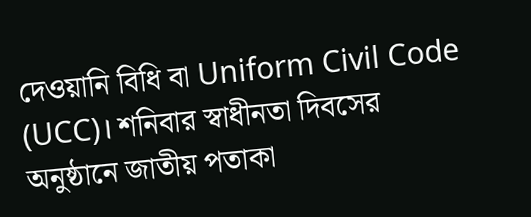দেওয়ানি বিধি বা Uniform Civil Code (UCC)। শনিবার স্বাধীনতা দিবসের অনুষ্ঠানে জাতীয় পতাকা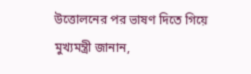উত্তোলনের পর ভাষণ দিতে গিয়ে মুখ্যমন্ত্রী জানান,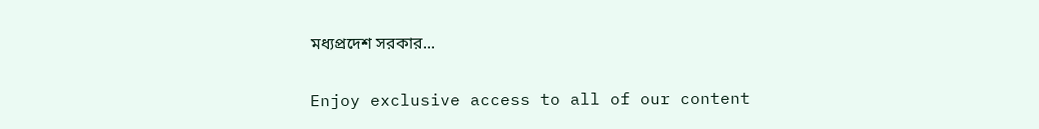মধ্যপ্রদেশ সরকার...

Enjoy exclusive access to all of our content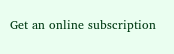Get an online subscription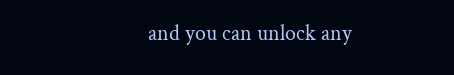and you can unlock any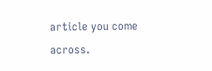article you come across.